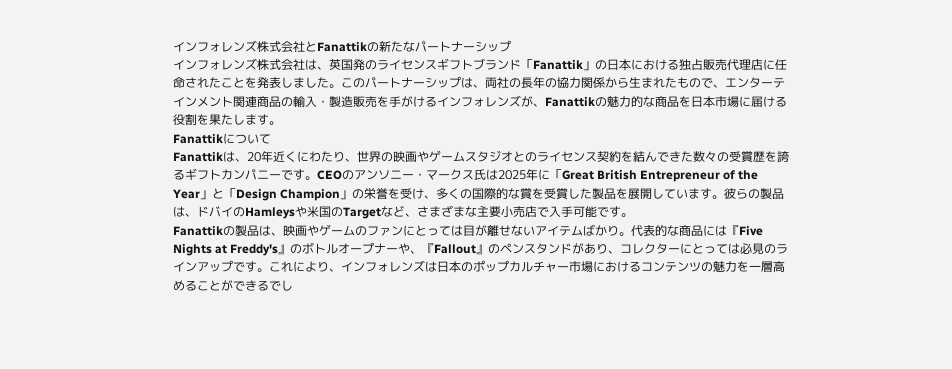インフォレンズ株式会社とFanattikの新たなパートナーシップ
インフォレンズ株式会社は、英国発のライセンスギフトブランド「Fanattik」の日本における独占販売代理店に任命されたことを発表しました。このパートナーシップは、両社の長年の協力関係から生まれたもので、エンターテインメント関連商品の輸入・製造販売を手がけるインフォレンズが、Fanattikの魅力的な商品を日本市場に届ける役割を果たします。
Fanattikについて
Fanattikは、20年近くにわたり、世界の映画やゲームスタジオとのライセンス契約を結んできた数々の受賞歴を誇るギフトカンパニーです。CEOのアンソニー・マークス氏は2025年に「Great British Entrepreneur of the Year」と「Design Champion」の栄誉を受け、多くの国際的な賞を受賞した製品を展開しています。彼らの製品は、ドバイのHamleysや米国のTargetなど、さまざまな主要小売店で入手可能です。
Fanattikの製品は、映画やゲームのファンにとっては目が離せないアイテムばかり。代表的な商品には『Five Nights at Freddy's』のボトルオープナーや、『Fallout』のペンスタンドがあり、コレクターにとっては必見のラインアップです。これにより、インフォレンズは日本のポップカルチャー市場におけるコンテンツの魅力を一層高めることができるでし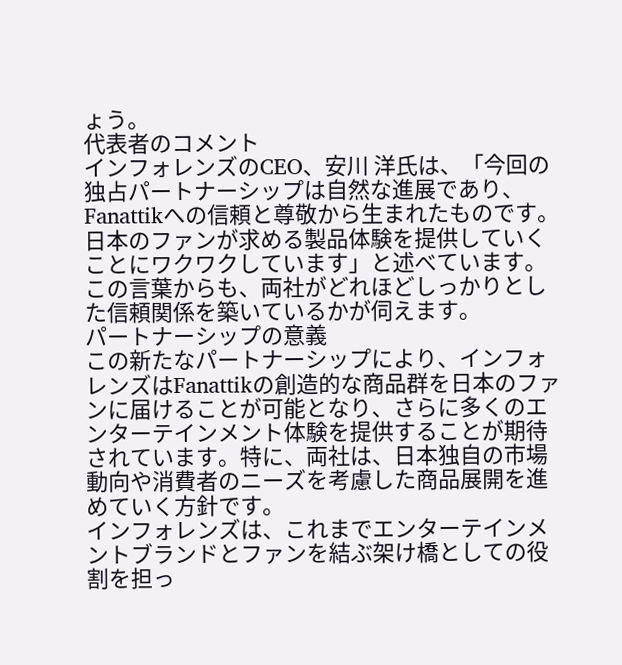ょう。
代表者のコメント
インフォレンズのCEO、安川 洋氏は、「今回の独占パートナーシップは自然な進展であり、Fanattikへの信頼と尊敬から生まれたものです。日本のファンが求める製品体験を提供していくことにワクワクしています」と述べています。この言葉からも、両社がどれほどしっかりとした信頼関係を築いているかが伺えます。
パートナーシップの意義
この新たなパートナーシップにより、インフォレンズはFanattikの創造的な商品群を日本のファンに届けることが可能となり、さらに多くのエンターテインメント体験を提供することが期待されています。特に、両社は、日本独自の市場動向や消費者のニーズを考慮した商品展開を進めていく方針です。
インフォレンズは、これまでエンターテインメントブランドとファンを結ぶ架け橋としての役割を担っ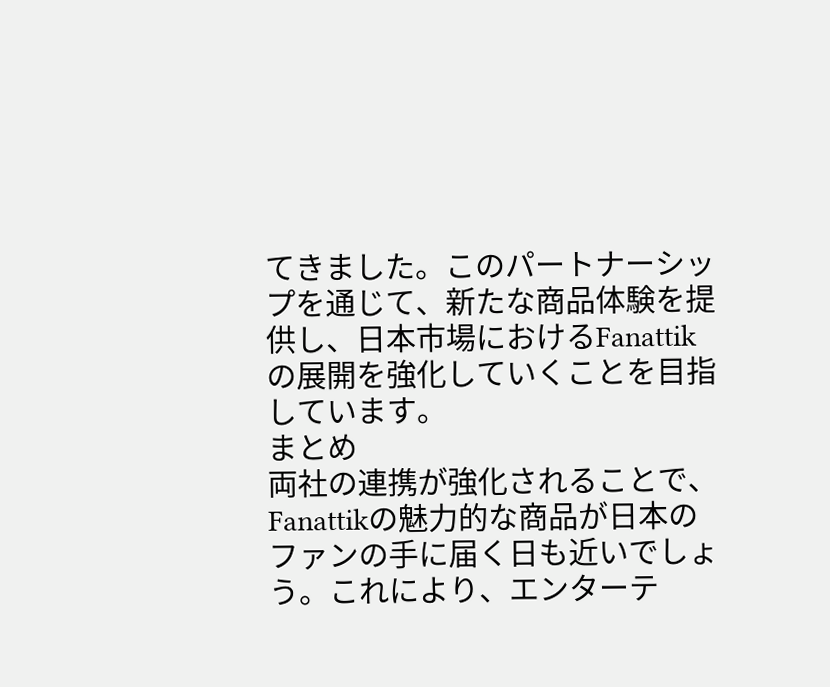てきました。このパートナーシップを通じて、新たな商品体験を提供し、日本市場におけるFanattikの展開を強化していくことを目指しています。
まとめ
両社の連携が強化されることで、Fanattikの魅力的な商品が日本のファンの手に届く日も近いでしょう。これにより、エンターテ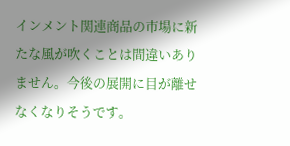インメント関連商品の市場に新たな風が吹くことは間違いありません。今後の展開に目が離せなくなりそうです。